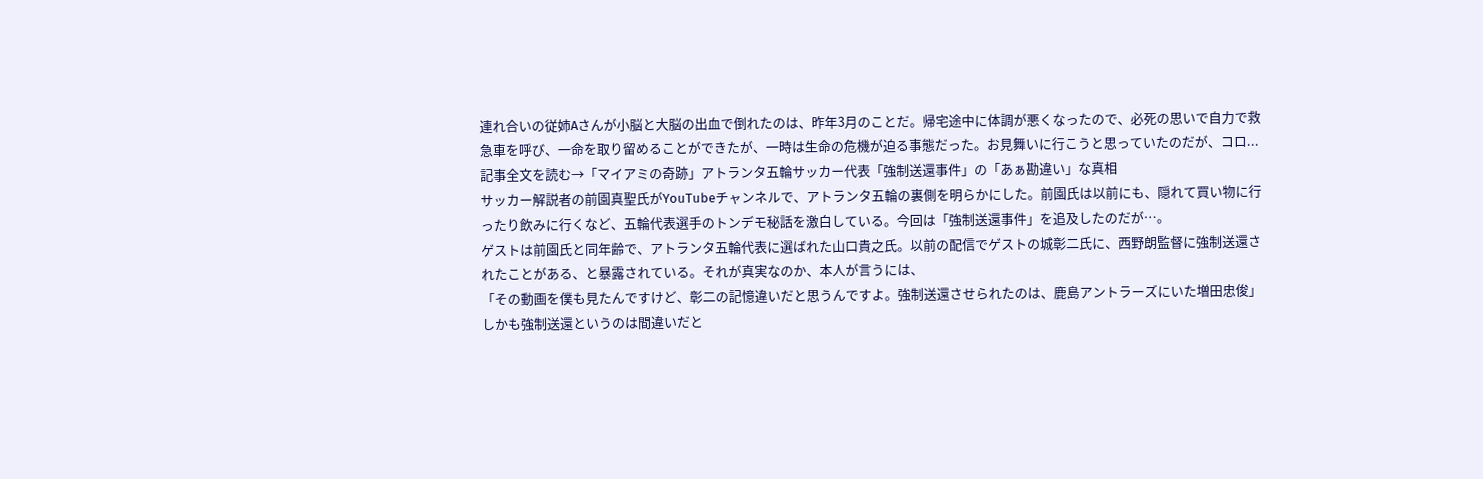連れ合いの従姉Aさんが小脳と大脳の出血で倒れたのは、昨年3月のことだ。帰宅途中に体調が悪くなったので、必死の思いで自力で救急車を呼び、一命を取り留めることができたが、一時は生命の危機が迫る事態だった。お見舞いに行こうと思っていたのだが、コロ...
記事全文を読む→「マイアミの奇跡」アトランタ五輪サッカー代表「強制送還事件」の「あぁ勘違い」な真相
サッカー解説者の前園真聖氏がYouTubeチャンネルで、アトランタ五輪の裏側を明らかにした。前園氏は以前にも、隠れて買い物に行ったり飲みに行くなど、五輪代表選手のトンデモ秘話を激白している。今回は「強制送還事件」を追及したのだが…。
ゲストは前園氏と同年齢で、アトランタ五輪代表に選ばれた山口貴之氏。以前の配信でゲストの城彰二氏に、西野朗監督に強制送還されたことがある、と暴露されている。それが真実なのか、本人が言うには、
「その動画を僕も見たんですけど、彰二の記憶違いだと思うんですよ。強制送還させられたのは、鹿島アントラーズにいた増田忠俊」
しかも強制送還というのは間違いだと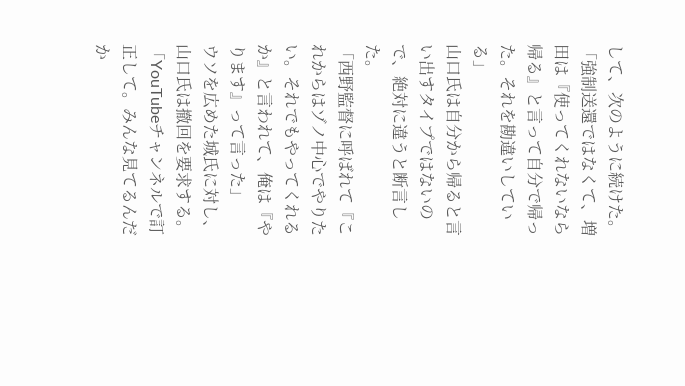して、次のように続けた。
「強制送還ではなくて、増田は『使ってくれないなら帰る』と言って自分で帰った。それを勘違いしている」
山口氏は自分から帰ると言い出すタイプではないので、絶対に違うと断言した。
「西野監督に呼ばれて『これからはゾノ中心でやりたい。それでもやってくれるか』と言われて、俺は『やります』って言った」
ウソを広めた城氏に対し、山口氏は撤回を要求する。
「YouTubeチャンネルで訂正して。みんな見てるんだか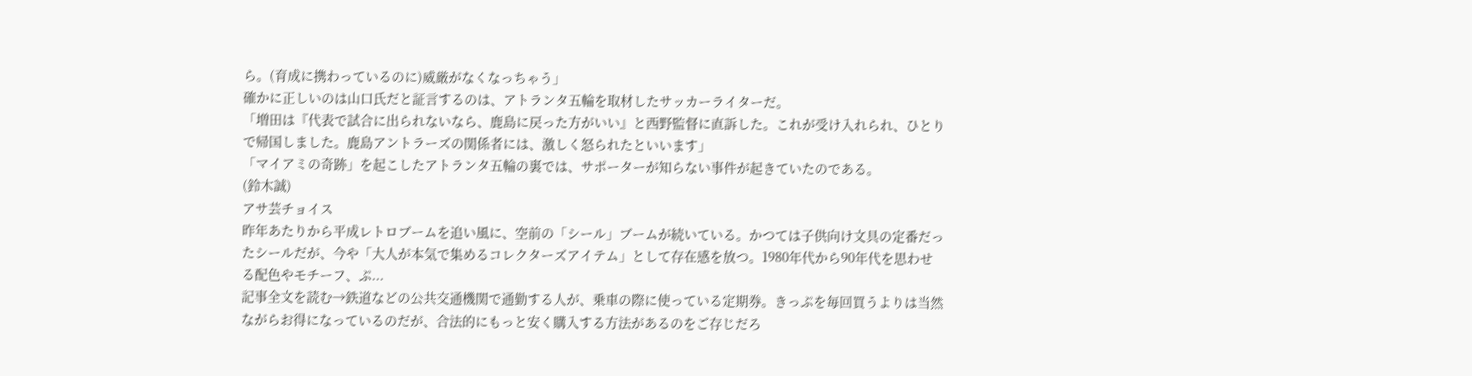ら。(育成に携わっているのに)威厳がなくなっちゃう」
確かに正しいのは山口氏だと証言するのは、アトランタ五輪を取材したサッカーライターだ。
「増田は『代表で試合に出られないなら、鹿島に戻った方がいい』と西野監督に直訴した。これが受け入れられ、ひとりで帰国しました。鹿島アントラーズの関係者には、激しく怒られたといいます」
「マイアミの奇跡」を起こしたアトランタ五輪の裏では、サポーターが知らない事件が起きていたのである。
(鈴木誠)
アサ芸チョイス
昨年あたりから平成レトロブームを追い風に、空前の「シール」ブームが続いている。かつては子供向け文具の定番だったシールだが、今や「大人が本気で集めるコレクターズアイテム」として存在感を放つ。1980年代から90年代を思わせる配色やモチーフ、ぷ...
記事全文を読む→鉄道などの公共交通機関で通勤する人が、乗車の際に使っている定期券。きっぷを毎回買うよりは当然ながらお得になっているのだが、合法的にもっと安く購入する方法があるのをご存じだろ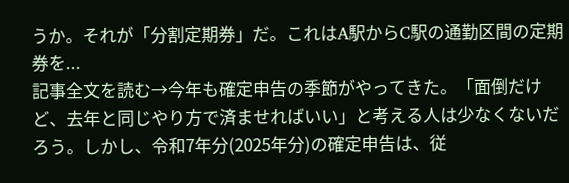うか。それが「分割定期券」だ。これはA駅からC駅の通勤区間の定期券を...
記事全文を読む→今年も確定申告の季節がやってきた。「面倒だけど、去年と同じやり方で済ませればいい」と考える人は少なくないだろう。しかし、令和7年分(2025年分)の確定申告は、従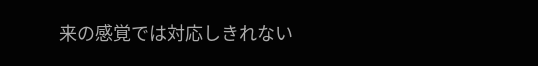来の感覚では対応しきれない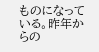ものになっている。昨年からの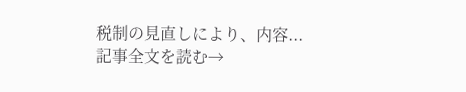税制の見直しにより、内容...
記事全文を読む→